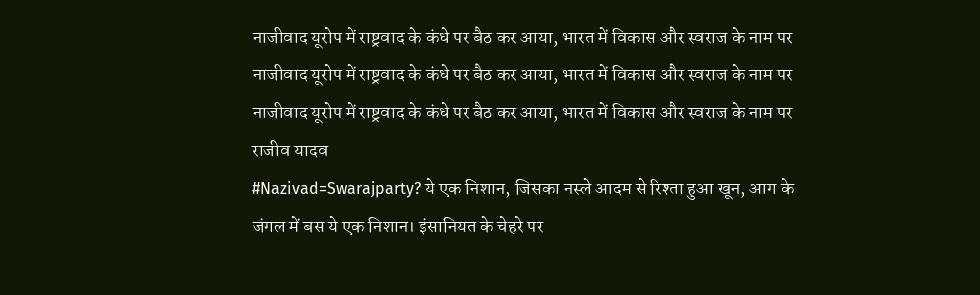नाजीवाद यूरोप में राष्ट्रवाद के कंधे पर बैठ कर आया, भारत में विकास और स्वराज के नाम पर
नाजीवाद यूरोप में राष्ट्रवाद के कंधे पर बैठ कर आया, भारत में विकास और स्वराज के नाम पर
नाजीवाद यूरोप में राष्ट्रवाद के कंधे पर बैठ कर आया, भारत में विकास और स्वराज के नाम पर
राजीव यादव
#Nazivad=Swarajparty? ये एक निशान, जिसका नस्ले आदम से रिश्ता हुआ खून, आग के जंगल में बस ये एक निशान। इंसानियत के चेहरे पर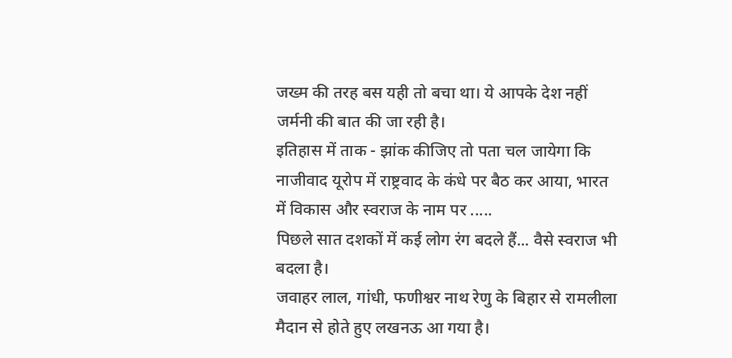जख्म की तरह बस यही तो बचा था। ये आपके देश नहीं जर्मनी की बात की जा रही है।
इतिहास में ताक - झांक कीजिए तो पता चल जायेगा कि नाजीवाद यूरोप में राष्ट्रवाद के कंधे पर बैठ कर आया, भारत में विकास और स्वराज के नाम पर .....
पिछले सात दशकों में कई लोग रंग बदले हैं... वैसे स्वराज भी बदला है।
जवाहर लाल, गांधी, फणीश्वर नाथ रेणु के बिहार से रामलीला मैदान से होते हुए लखनऊ आ गया है।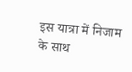इस यात्रा में निजाम के साथ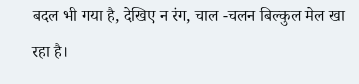बदल भी गया है, देखिए न रंग, चाल -चलन बिल्कुल मेल खा रहा है।